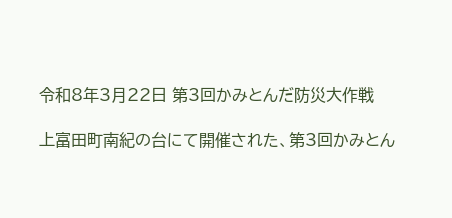令和8年3月22日 第3回かみとんだ防災大作戦

上富田町南紀の台にて開催された、第3回かみとん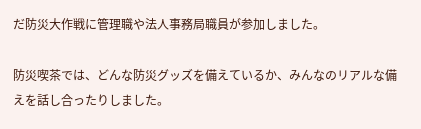だ防災大作戦に管理職や法人事務局職員が参加しました。

防災喫茶では、どんな防災グッズを備えているか、みんなのリアルな備えを話し合ったりしました。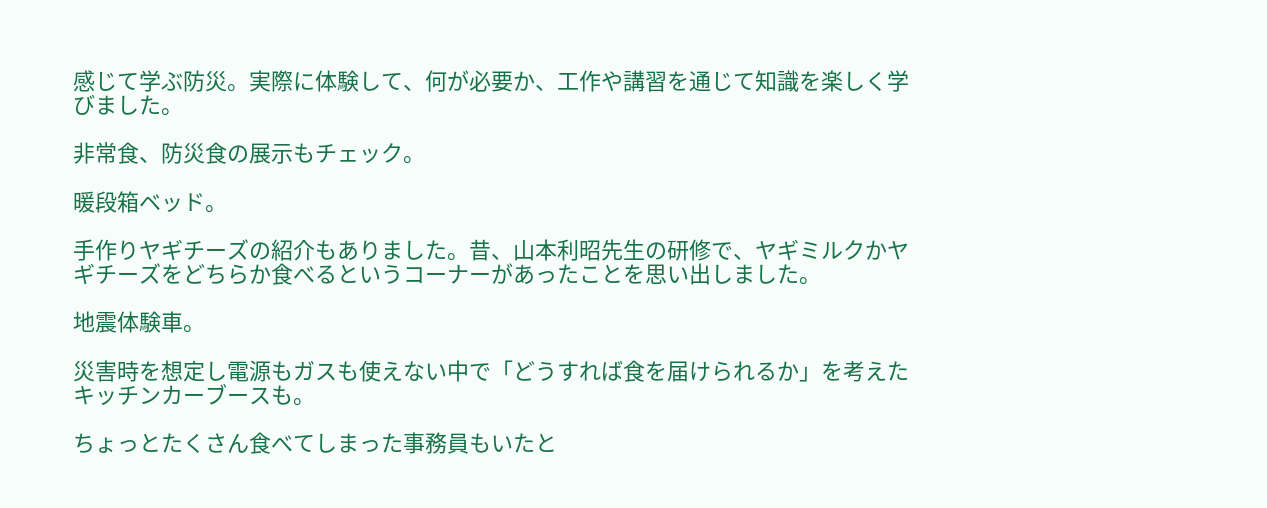感じて学ぶ防災。実際に体験して、何が必要か、工作や講習を通じて知識を楽しく学びました。

非常食、防災食の展示もチェック。

暖段箱ベッド。

手作りヤギチーズの紹介もありました。昔、山本利昭先生の研修で、ヤギミルクかヤギチーズをどちらか食べるというコーナーがあったことを思い出しました。

地震体験車。

災害時を想定し電源もガスも使えない中で「どうすれば食を届けられるか」を考えたキッチンカーブースも。

ちょっとたくさん食べてしまった事務員もいたと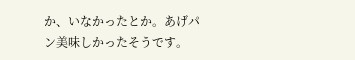か、いなかったとか。あげパン美味しかったそうです。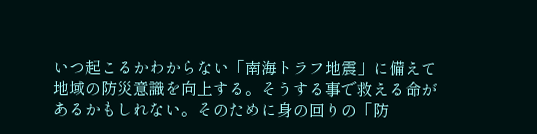いつ起こるかわからない「南海トラフ地震」に備えて地域の防災意識を向上する。そうする事で救える命があるかもしれない。そのために身の回りの「防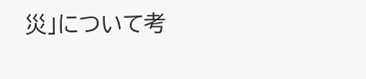災」について考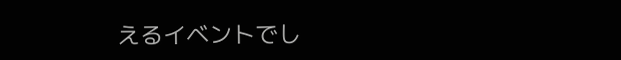えるイベントでし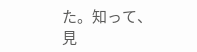た。知って、見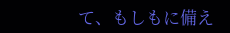て、もしもに備え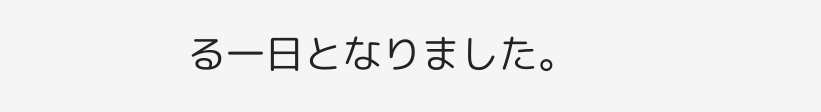る一日となりました。